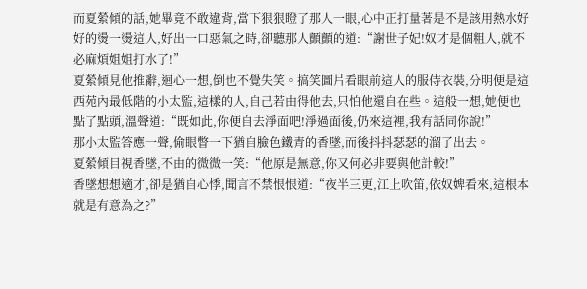而夏縈傾的話,她畢竟不敢違背,當下狠狠瞪了那人一眼,心中正打量著是不是該用熱水好好的燙一燙這人,好出一口惡氣之時,卻聽那人顫顫的道:“謝世子妃!奴才是個粗人,就不必麻煩姐姐打水了!”
夏縈傾見他推辭,迴心一想,倒也不覺失笑。搞笑圖片看眼前這人的服侍衣裝,分明便是這西苑內最低階的小太監,這樣的人,自己若由得他去,只怕他還自在些。這般一想,她便也點了點頭,溫聲道:“既如此,你便自去淨面吧!淨過面後,仍來這裡,我有話同你說!”
那小太監答應一聲,偷眼瞥一下猶自臉色鐵青的香墜,而後抖抖瑟瑟的溜了出去。
夏縈傾目視香墜,不由的微微一笑:“他原是無意,你又何必非要與他計較!”
香墜想想適才,卻是猶自心悸,聞言不禁恨恨道:“夜半三更,江上吹笛,依奴婢看來,這根本就是有意為之?”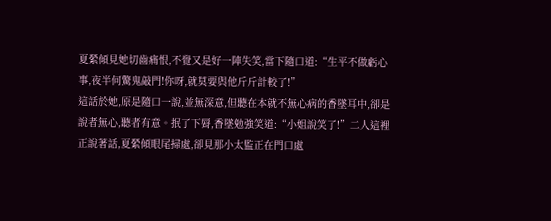夏縈傾見她切齒痛恨,不覺又是好一陣失笑,當下隨口道:“生平不做虧心事,夜半何驚鬼敲門!你呀,就莫要與他斤斤計較了!”
這話於她,原是隨口一說,並無深意,但聽在本就不無心病的香墜耳中,卻是說者無心,聽者有意。抿了下脣,香墜勉強笑道:“小姐說笑了!”二人這裡正說著話,夏縈傾眼尾掃處,卻見那小太監正在門口處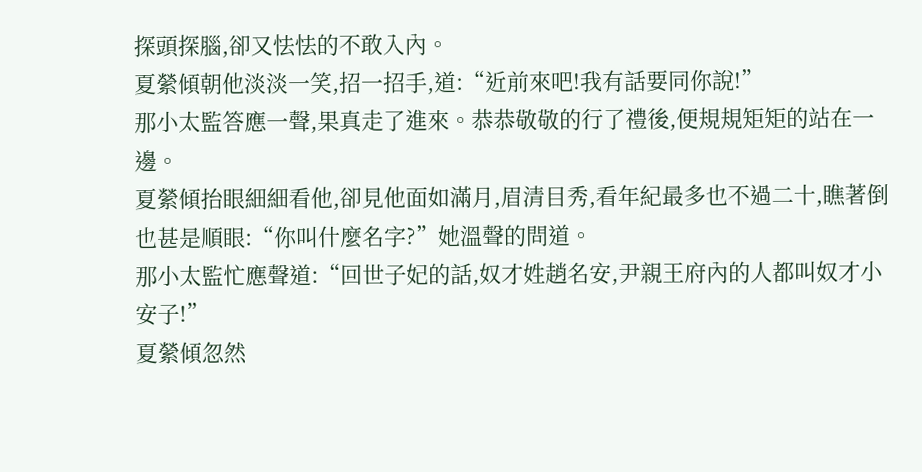探頭探腦,卻又怯怯的不敢入內。
夏縈傾朝他淡淡一笑,招一招手,道:“近前來吧!我有話要同你說!”
那小太監答應一聲,果真走了進來。恭恭敬敬的行了禮後,便規規矩矩的站在一邊。
夏縈傾抬眼細細看他,卻見他面如滿月,眉清目秀,看年紀最多也不過二十,瞧著倒也甚是順眼:“你叫什麼名字?”她溫聲的問道。
那小太監忙應聲道:“回世子妃的話,奴才姓趙名安,尹親王府內的人都叫奴才小安子!”
夏縈傾忽然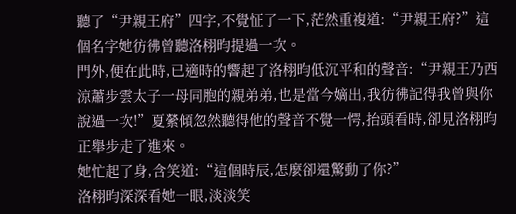聽了“尹親王府”四字,不覺怔了一下,茫然重複道:“尹親王府?”這個名字她彷彿曾聽洛栩昀提過一次。
門外,便在此時,已適時的響起了洛栩昀低沉平和的聲音:“尹親王乃西涼蕭步雲太子一母同胞的親弟弟,也是當今嫡出,我彷彿記得我曾與你說過一次!”夏縈傾忽然聽得他的聲音不覺一愕,抬頭看時,卻見洛栩昀正舉步走了進來。
她忙起了身,含笑道:“這個時辰,怎麼卻還驚動了你?”
洛栩昀深深看她一眼,淡淡笑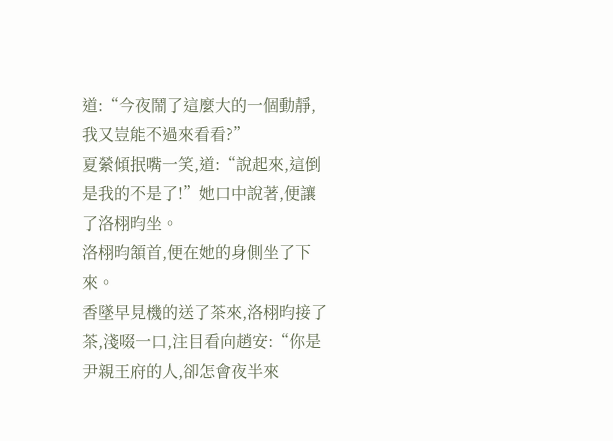道:“今夜鬧了這麼大的一個動靜,我又豈能不過來看看?”
夏縈傾抿嘴一笑,道:“說起來,這倒是我的不是了!”她口中說著,便讓了洛栩昀坐。
洛栩昀頷首,便在她的身側坐了下來。
香墜早見機的送了茶來,洛栩昀接了茶,淺啜一口,注目看向趙安:“你是尹親王府的人,卻怎會夜半來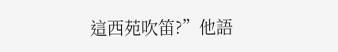這西苑吹笛?”他語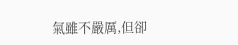氣雖不嚴厲,但卻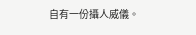自有一份攝人威儀。